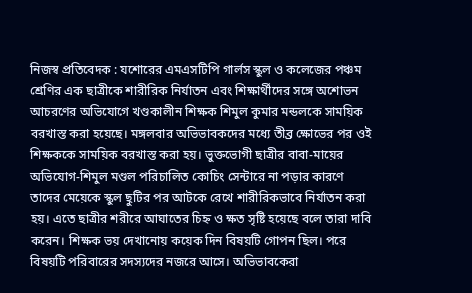নিজস্ব প্রতিবেদক : যশোরের এমএসটিপি গার্লস স্কুল ও কলেজের পঞ্চম শ্রেণির এক ছাত্রীকে শারীরিক নির্যাতন এবং শিক্ষার্থীদের সঙ্গে অশোভন আচরণের অভিযোগে খণ্ডকালীন শিক্ষক শিমুল কুমার মন্ডলকে সাময়িক বরখাস্ত করা হয়েছে। মঙ্গলবার অভিভাবকদের মধ্যে তীব্র ক্ষোভের পর ওই শিক্ষককে সাময়িক বরখাস্ত করা হয়। ভুক্তভোগী ছাত্রীর বাবা-মায়ের অভিযোগ-শিমুল মণ্ডল পরিচালিত কোচিং সেন্টারে না পড়ার কারণে তাদের মেয়েকে স্কুল ছুটির পর আটকে রেখে শারীরিকভাবে নির্যাতন করা হয়। এতে ছাত্রীর শরীরে আঘাতের চিহ্ন ও ক্ষত সৃষ্টি হয়েছে বলে তারা দাবি করেন। শিক্ষক ভয় দেখানোয় কয়েক দিন বিষয়টি গোপন ছিল। পরে বিষয়টি পরিবারের সদস্যদের নজরে আসে। অভিভাবকেরা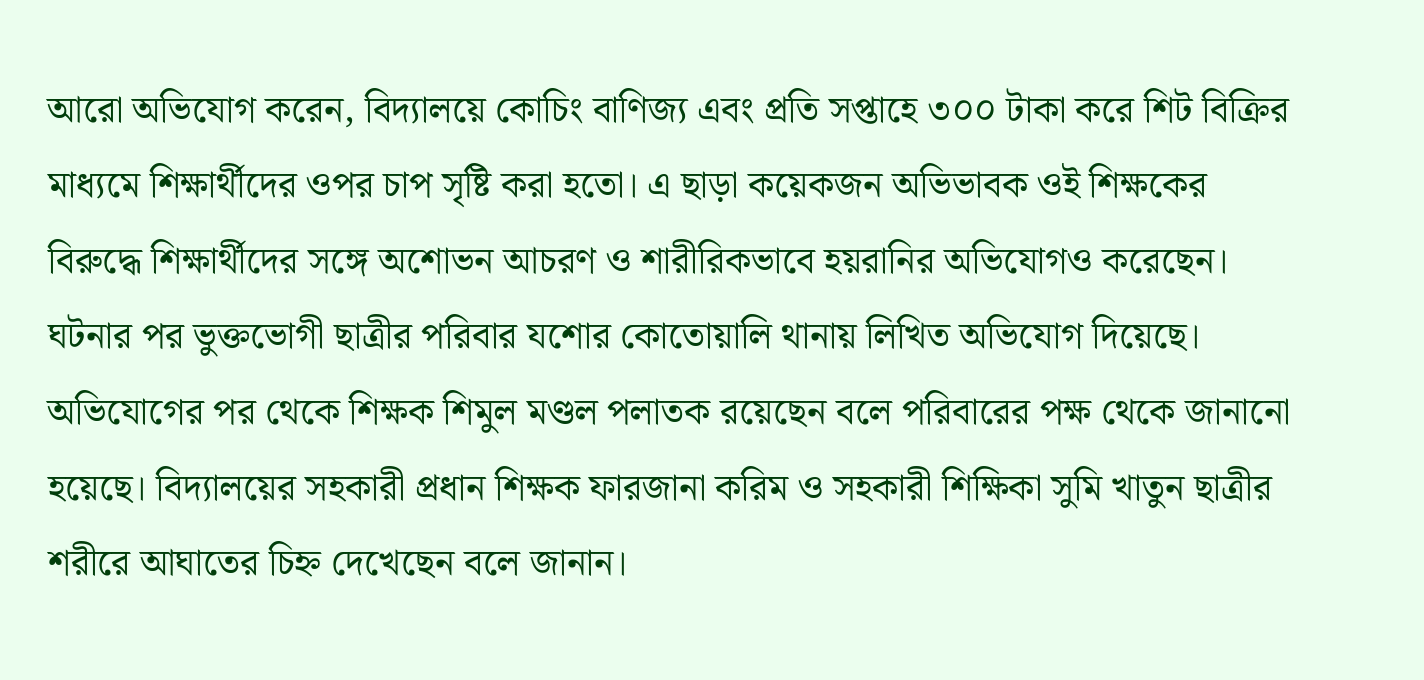আরো অভিযোগ করেন, বিদ্যালয়ে কোচিং বাণিজ্য এবং প্রতি সপ্তাহে ৩০০ টাকা করে শিট বিক্রির মাধ্যমে শিক্ষার্থীদের ওপর চাপ সৃষ্টি করা হতো। এ ছাড়া কয়েকজন অভিভাবক ওই শিক্ষকের বিরুদ্ধে শিক্ষার্থীদের সঙ্গে অশোভন আচরণ ও শারীরিকভাবে হয়রানির অভিযোগও করেছেন। ঘটনার পর ভুক্তভোগী ছাত্রীর পরিবার যশোর কোতোয়ালি থানায় লিখিত অভিযোগ দিয়েছে। অভিযোগের পর থেকে শিক্ষক শিমুল মণ্ডল পলাতক রয়েছেন বলে পরিবারের পক্ষ থেকে জানানো হয়েছে। বিদ্যালয়ের সহকারী প্রধান শিক্ষক ফারজানা করিম ও সহকারী শিক্ষিকা সুমি খাতুন ছাত্রীর শরীরে আঘাতের চিহ্ন দেখেছেন বলে জানান।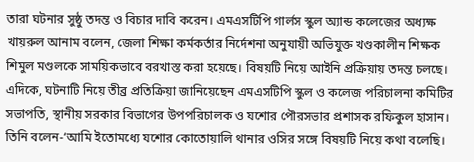তারা ঘটনার সুষ্ঠু তদন্ত ও বিচার দাবি করেন। এমএসটিপি গার্লস স্কুল অ্যান্ড কলেজের অধ্যক্ষ খায়রুল আনাম বলেন, জেলা শিক্ষা কর্মকর্তার নির্দেশনা অনুযায়ী অভিযুক্ত খণ্ডকালীন শিক্ষক শিমুল মণ্ডলকে সাময়িকভাবে বরখাস্ত করা হয়েছে। বিষয়টি নিয়ে আইনি প্রক্রিয়ায় তদন্ত চলছে। এদিকে, ঘটনাটি নিয়ে তীব্র প্রতিক্রিয়া জানিয়েছেন এমএসটিপি স্কুল ও কলেজ পরিচালনা কমিটির সভাপতি, স্থানীয় সরকার বিভাগের উপপরিচালক ও যশোর পৌরসভার প্রশাসক রফিকুল হাসান। তিনি বলেন-‘আমি ইতোমধ্যে যশোর কোতোয়ালি থানার ওসির সঙ্গে বিষয়টি নিয়ে কথা বলেছি।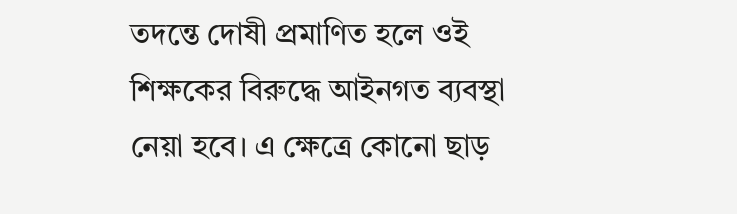তদন্তে দোষী প্রমাণিত হলে ওই শিক্ষকের বিরুদ্ধে আইনগত ব্যবস্থা নেয়া হবে। এ ক্ষেত্রে কোনো ছাড়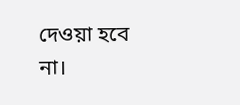দেওয়া হবে না।